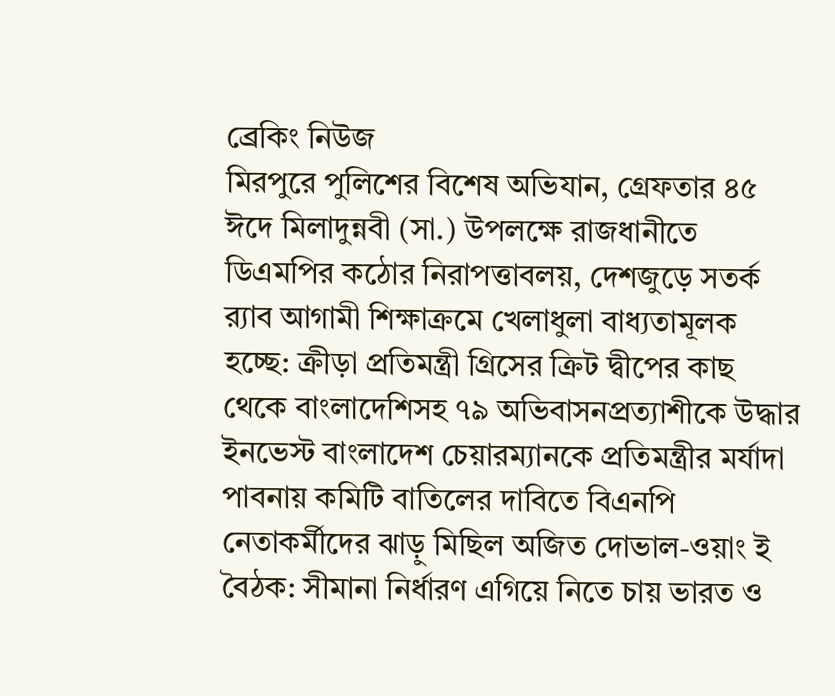ব্রেকিং নিউজ
মিরপুরে পুলিশের বিশেষ অভিযান, গ্রেফতার ৪৫ ঈদে মিলাদুন্নবী (সা.) উপলক্ষে রাজধানীতে ডিএমপির কঠোর নিরাপত্তাবলয়, দেশজুড়ে সতর্ক র‌্যাব আগামী শিক্ষাক্রমে খেলাধুলা বাধ্যতামূলক হচ্ছে: ক্রীড়া প্রতিমন্ত্রী গ্রিসের ক্রিট দ্বীপের কাছ থেকে বাংলাদেশিসহ ৭৯ অভিবাসনপ্রত্যাশীকে উদ্ধার ইনভেস্ট বাংলাদেশ চেয়ারম্যানকে প্রতিমন্ত্রীর মর্যাদা পাবনায় কমিটি বাতিলের দাবিতে বিএনপি নেতাকর্মীদের ঝাড়ু মিছিল অজিত দোভাল-ওয়াং ই বৈঠক: সীমানা নির্ধারণ এগিয়ে নিতে চায় ভারত ও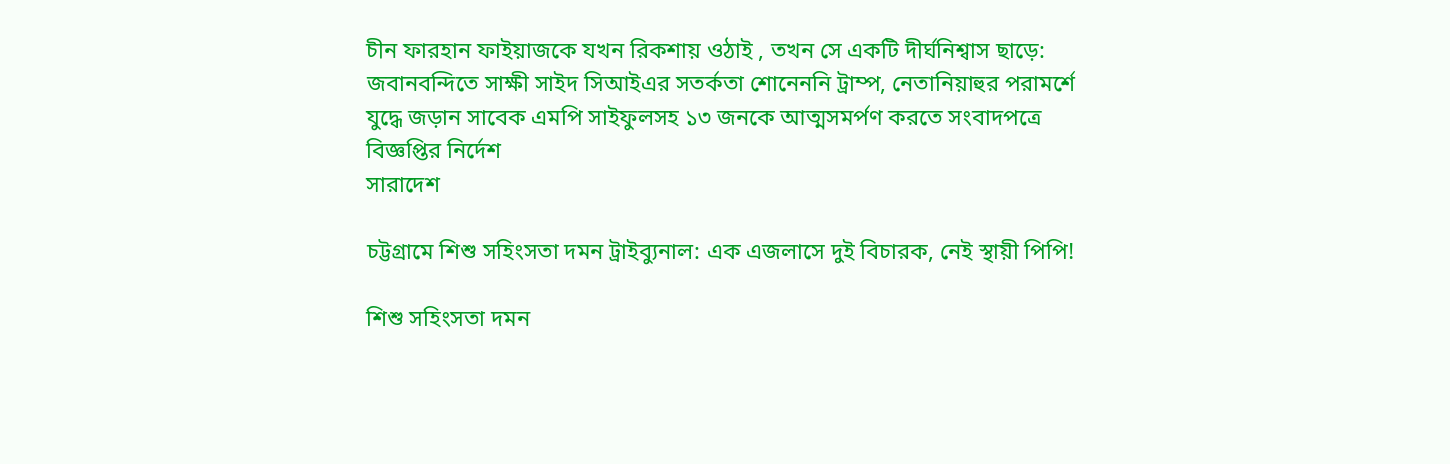চীন ফারহান ফাইয়াজকে যখন রিকশায় ওঠাই , তখন সে একটি দীর্ঘনিশ্বাস ছাড়ে: জবানবন্দিতে সাক্ষী সাইদ সিআইএর সতর্কতা শোনেননি ট্রাম্প, নেতানিয়াহুর পরামর্শে যুদ্ধে জড়ান সাবেক এমপি সাইফুলসহ ১৩ জনকে আত্মসমর্পণ করতে সংবাদপত্রে বিজ্ঞপ্তির নির্দেশ
সারাদেশ

চট্টগ্রামে শিশু সহিংসতা দমন ট্রাইব্যুনাল: এক এজলাসে দুই বিচারক, নেই স্থায়ী পিপি!

শিশু সহিংসতা দমন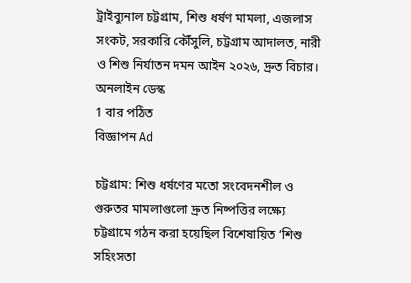ট্রাইব্যুনাল চট্টগ্রাম, শিশু ধর্ষণ মামলা, এজলাস সংকট, সরকারি কৌঁসুলি, চট্টগ্রাম আদালত, নারী ও শিশু নির্যাতন দমন আইন ২০২৬, দ্রুত বিচার। অনলাইন ডেস্ক
1 বার পঠিত
বিজ্ঞাপন Ad

চট্টগ্রাম: শিশু ধর্ষণের মতো সংবেদনশীল ও গুরুতর মামলাগুলো দ্রুত নিষ্পত্তির লক্ষ্যে চট্টগ্রামে গঠন করা হয়েছিল বিশেষায়িত ‘শিশু সহিংসতা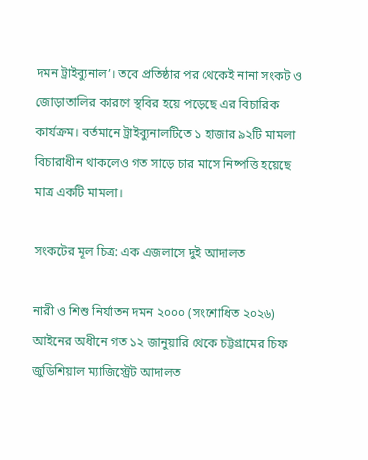দমন ট্রাইব্যুনাল’। তবে প্রতিষ্ঠার পর থেকেই নানা সংকট ও জোড়াতালির কারণে স্থবির হয়ে পড়েছে এর বিচারিক কার্যক্রম। বর্তমানে ট্রাইব্যুনালটিতে ১ হাজার ৯২টি মামলা বিচারাধীন থাকলেও গত সাড়ে চার মাসে নিষ্পত্তি হয়েছে মাত্র একটি মামলা।

সংকটের মূল চিত্র: এক এজলাসে দুই আদালত

নারী ও শিশু নির্যাতন দমন ২০০০ (সংশোধিত ২০২৬) আইনের অধীনে গত ১২ জানুয়ারি থেকে চট্টগ্রামের চিফ জুডিশিয়াল ম্যাজিস্ট্রেট আদালত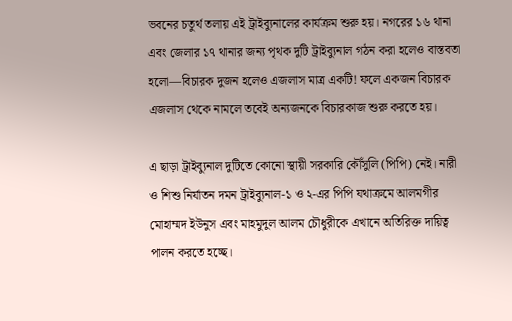ভবনের চতুর্থ তলায় এই ট্রাইব্যুনালের কার্যক্রম শুরু হয়। নগরের ১৬ থানা এবং জেলার ১৭ থানার জন্য পৃথক দুটি ট্রাইব্যুনাল গঠন করা হলেও বাস্তবতা হলো—বিচারক দুজন হলেও এজলাস মাত্র একটি! ফলে একজন বিচারক এজলাস থেকে নামলে তবেই অন্যজনকে বিচারকাজ শুরু করতে হয়।

এ ছাড়া ট্রাইব্যুনাল দুটিতে কোনো স্থায়ী সরকারি কৌঁসুলি (পিপি) নেই। নারী ও শিশু নির্যাতন দমন ট্রাইব্যুনাল-১ ও ২-এর পিপি যথাক্রমে আলমগীর মোহাম্মদ ইউনুস এবং মাহমুদুল আলম চৌধুরীকে এখানে অতিরিক্ত দায়িত্ব পালন করতে হচ্ছে।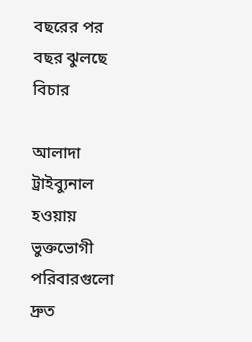বছরের পর বছর ঝুলছে বিচার

আলাদা ট্রাইব্যুনাল হওয়ায় ভুক্তভোগী পরিবারগুলো দ্রুত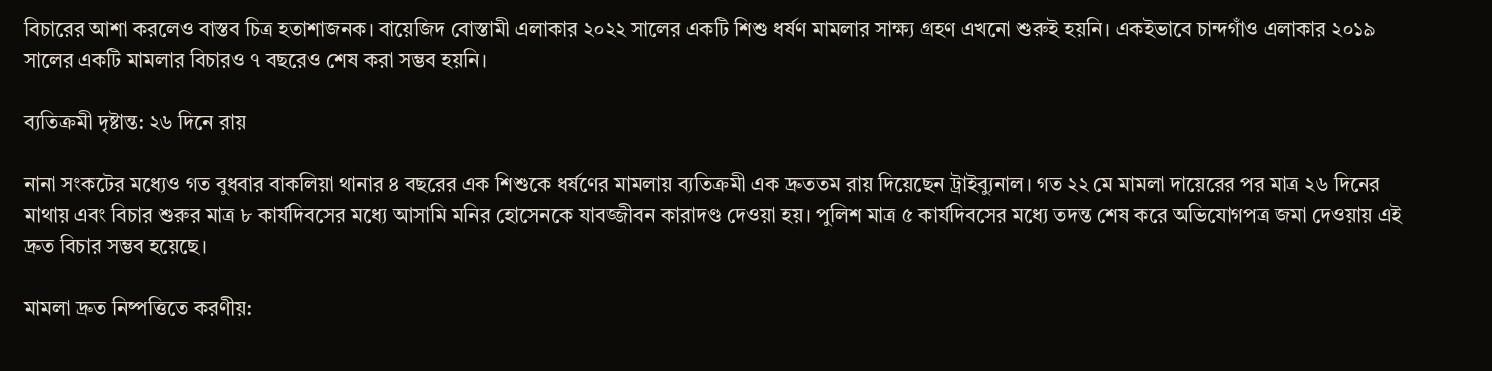বিচারের আশা করলেও বাস্তব চিত্র হতাশাজনক। বায়েজিদ বোস্তামী এলাকার ২০২২ সালের একটি শিশু ধর্ষণ মামলার সাক্ষ্য গ্রহণ এখনো শুরুই হয়নি। একইভাবে চান্দগাঁও এলাকার ২০১৯ সালের একটি মামলার বিচারও ৭ বছরেও শেষ করা সম্ভব হয়নি।

ব্যতিক্রমী দৃষ্টান্ত: ২৬ দিনে রায়

নানা সংকটের মধ্যেও গত বুধবার বাকলিয়া থানার ৪ বছরের এক শিশুকে ধর্ষণের মামলায় ব্যতিক্রমী এক দ্রুততম রায় দিয়েছেন ট্রাইব্যুনাল। গত ২২ মে মামলা দায়েরের পর মাত্র ২৬ দিনের মাথায় এবং বিচার শুরুর মাত্র ৮ কার্যদিবসের মধ্যে আসামি মনির হোসেনকে যাবজ্জীবন কারাদণ্ড দেওয়া হয়। পুলিশ মাত্র ৫ কার্যদিবসের মধ্যে তদন্ত শেষ করে অভিযোগপত্র জমা দেওয়ায় এই দ্রুত বিচার সম্ভব হয়েছে।

মামলা দ্রুত নিষ্পত্তিতে করণীয়: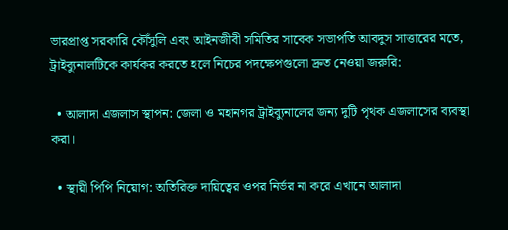ভারপ্রাপ্ত সরকারি কৌঁসুলি এবং আইনজীবী সমিতির সাবেক সভাপতি আবদুস সাত্তারের মতে, ট্রাইব্যুনালটিকে কার্যকর করতে হলে নিচের পদক্ষেপগুলো দ্রুত নেওয়া জরুরি:

  • আলাদা এজলাস স্থাপন: জেলা ও মহানগর ট্রাইব্যুনালের জন্য দুটি পৃথক এজলাসের ব্যবস্থা করা।

  • স্থায়ী পিপি নিয়োগ: অতিরিক্ত দায়িত্বের ওপর নির্ভর না করে এখানে আলাদা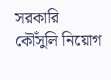সরকারি কৌঁসুলি নিয়োগ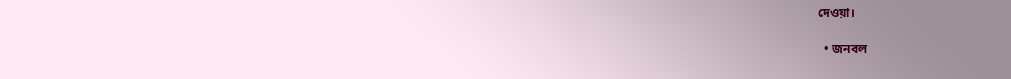দেওয়া।

  • জনবল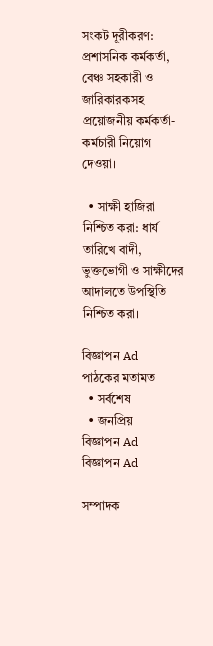সংকট দূরীকরণ: প্রশাসনিক কর্মকর্তা, বেঞ্চ সহকারী ও জারিকারকসহ প্রয়োজনীয় কর্মকর্তা-কর্মচারী নিয়োগ দেওয়া।

  • সাক্ষী হাজিরা নিশ্চিত করা: ধার্য তারিখে বাদী, ভুক্তভোগী ও সাক্ষীদের আদালতে উপস্থিতি নিশ্চিত করা।

বিজ্ঞাপন Ad
পাঠকের মতামত
  • সর্বশেষ
  • জনপ্রিয়
বিজ্ঞাপন Ad
বিজ্ঞাপন Ad

সম্পাদক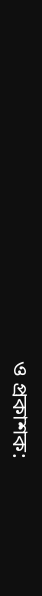ও প্রকাশক: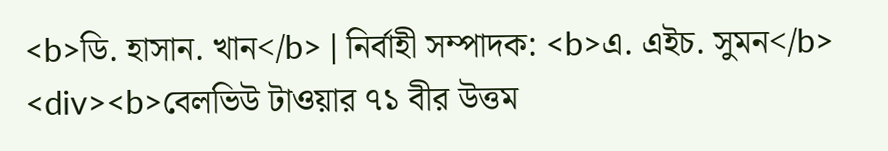<b>ডি. হাসান. খান</b> | নির্বাহী সম্পাদক: <b>এ. এইচ. সুমন</b>
<div><b>বেলভিউ টাওয়ার ৭১ বীর উত্তম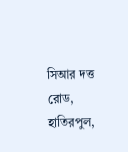সিআর দত্ত রোড, হাতিরপুল,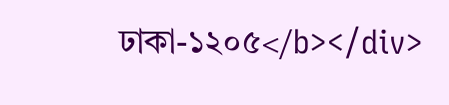ঢাকা-১২০৫</b></div>